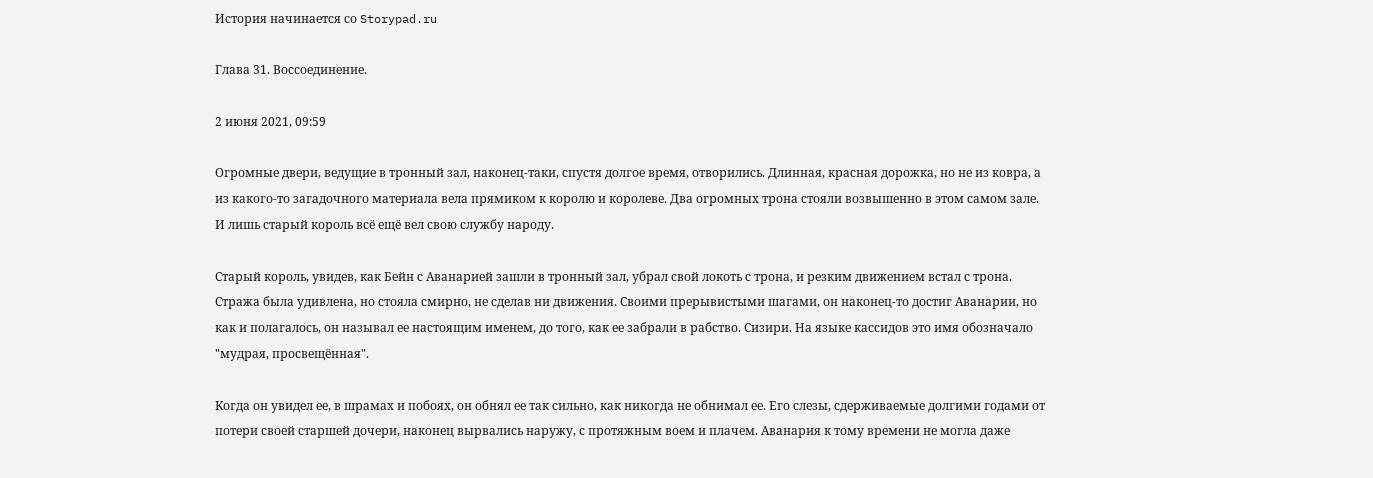История начинается со Storypad.ru

Глава 31. Воссоединение.

2 июня 2021, 09:59

Огромные двери, ведущие в тронный зал, наконец-таки, спустя долгое время, отворились. Длинная, красная дорожка, но не из ковра, а из какого-то загадочного материала вела прямиком к королю и королеве. Два огромных трона стояли возвышенно в этом самом зале. И лишь старый король всё ещё вел свою службу народу.

Старый король, увидев, как Бейн с Аванарией зашли в тронный зал, убрал свой локоть с трона, и резким движением встал с трона. Стража была удивлена, но стояла смирно, не сделав ни движения. Своими прерывистыми шагами, он наконец-то достиг Аванарии, но как и полагалось, он называл ее настоящим именем, до того, как ее забрали в рабство. Сизири. На языке кассидов это имя обозначало "мудрая, просвещённая".

Когда он увидел ее, в шрамах и побоях, он обнял ее так сильно, как никогда не обнимал ее. Его слезы, сдерживаемые долгими годами от потери своей старшей дочери, наконец вырвались наружу, с протяжным воем и плачем. Аванария к тому времени не могла даже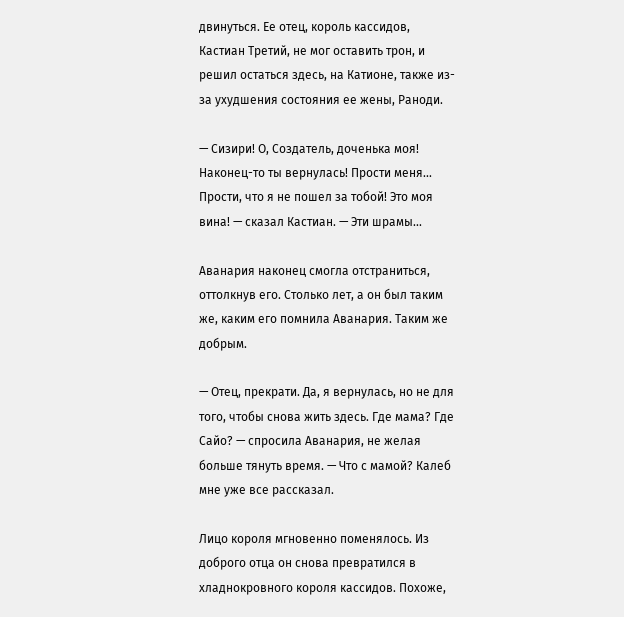двинуться. Ее отец, король кассидов, Кастиан Третий, не мог оставить трон, и решил остаться здесь, на Катионе, также из-за ухудшения состояния ее жены, Раноди.

— Сизири! О, Создатель, доченька моя! Наконец-то ты вернулась! Прости меня... Прости, что я не пошел за тобой! Это моя вина! — сказал Кастиан. — Эти шрамы...

Аванария наконец смогла отстраниться, оттолкнув его. Столько лет, а он был таким же, каким его помнила Аванария. Таким же добрым.

— Отец, прекрати. Да, я вернулась, но не для того, чтобы снова жить здесь. Где мама? Где Сайо? — спросила Аванария, не желая больше тянуть время. — Что с мамой? Калеб мне уже все рассказал.

Лицо короля мгновенно поменялось. Из доброго отца он снова превратился в хладнокровного короля кассидов. Похоже,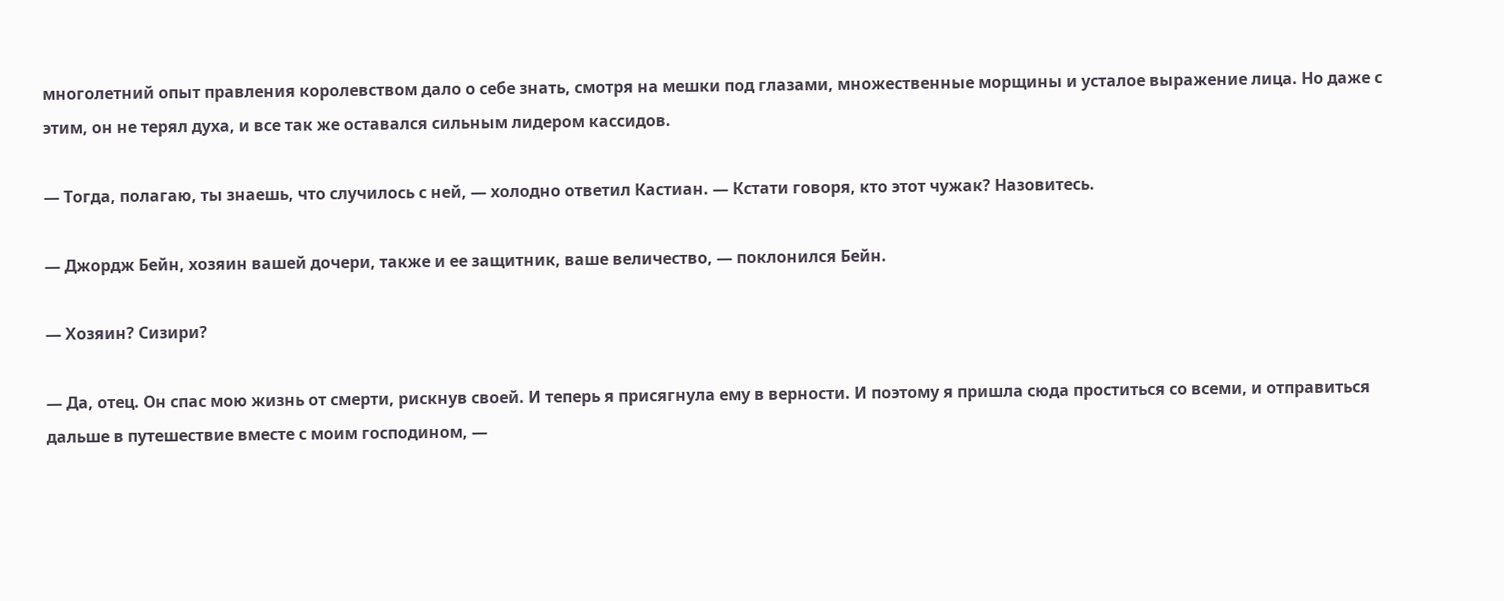многолетний опыт правления королевством дало о себе знать, смотря на мешки под глазами, множественные морщины и усталое выражение лица. Но даже с этим, он не терял духа, и все так же оставался сильным лидером кассидов.

— Тогда, полагаю, ты знаешь, что случилось с ней, — холодно ответил Кастиан. — Кстати говоря, кто этот чужак? Назовитесь.

— Джордж Бейн, хозяин вашей дочери, также и ее защитник, ваше величество, — поклонился Бейн.

— Хозяин? Сизири?

— Да, отец. Он спас мою жизнь от смерти, рискнув своей. И теперь я присягнула ему в верности. И поэтому я пришла сюда проститься со всеми, и отправиться дальше в путешествие вместе с моим господином, —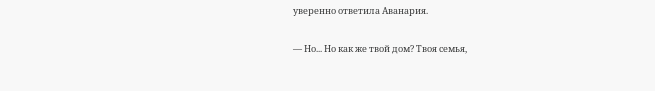уверенно ответила Аванария.

— Но... Но как же твой дом? Твоя семья,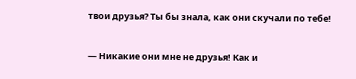твои друзья? Ты бы знала, как они скучали по тебе!

— Никакие они мне не друзья! Как и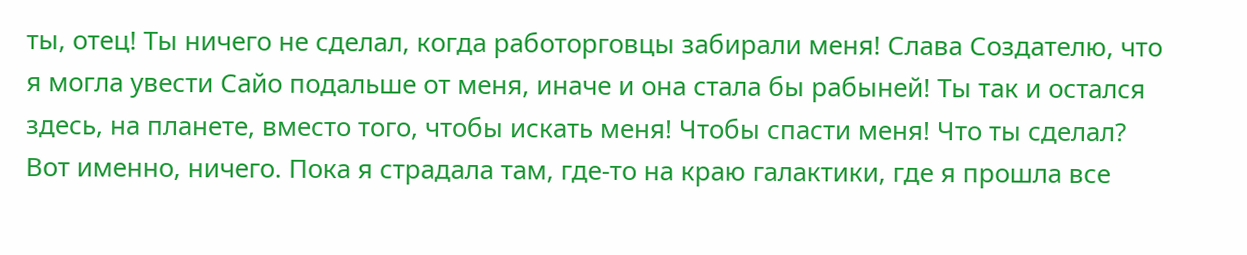ты, отец! Ты ничего не сделал, когда работорговцы забирали меня! Слава Создателю, что я могла увести Сайо подальше от меня, иначе и она стала бы рабыней! Ты так и остался здесь, на планете, вместо того, чтобы искать меня! Чтобы спасти меня! Что ты сделал? Вот именно, ничего. Пока я страдала там, где-то на краю галактики, где я прошла все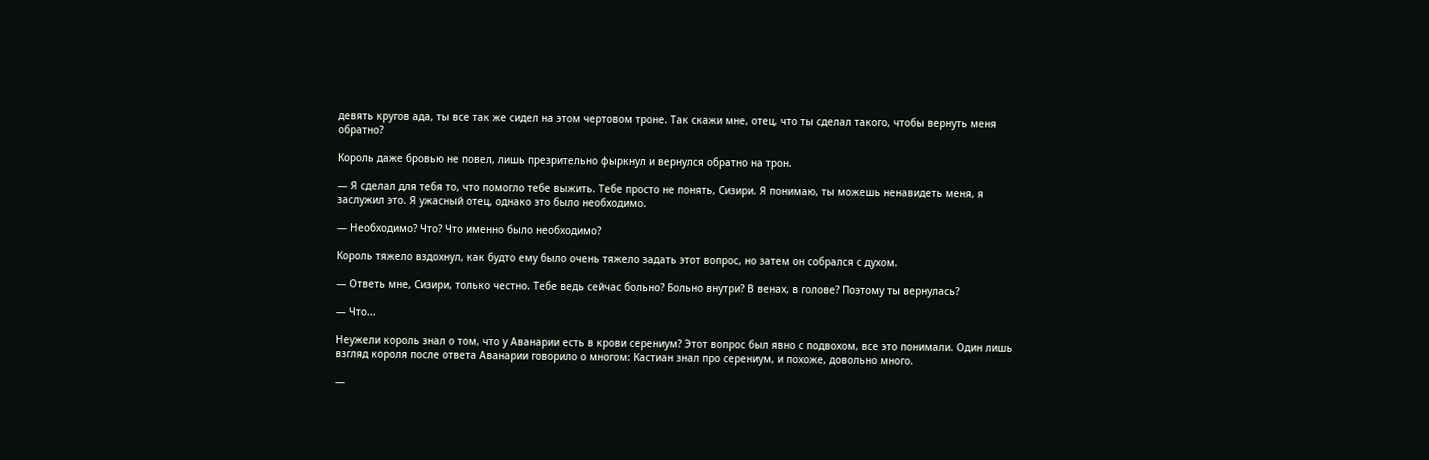девять кругов ада, ты все так же сидел на этом чертовом троне. Так скажи мне, отец, что ты сделал такого, чтобы вернуть меня обратно?

Король даже бровью не повел, лишь презрительно фыркнул и вернулся обратно на трон.

— Я сделал для тебя то, что помогло тебе выжить. Тебе просто не понять, Сизири. Я понимаю, ты можешь ненавидеть меня, я заслужил это. Я ужасный отец, однако это было необходимо.

— Необходимо? Что? Что именно было необходимо?

Король тяжело вздохнул, как будто ему было очень тяжело задать этот вопрос, но затем он собрался с духом.

— Ответь мне, Сизири, только честно. Тебе ведь сейчас больно? Больно внутри? В венах, в голове? Поэтому ты вернулась?

— Что...

Неужели король знал о том, что у Аванарии есть в крови серениум? Этот вопрос был явно с подвохом, все это понимали. Один лишь взгляд короля после ответа Аванарии говорило о многом: Кастиан знал про серениум, и похоже, довольно много.

—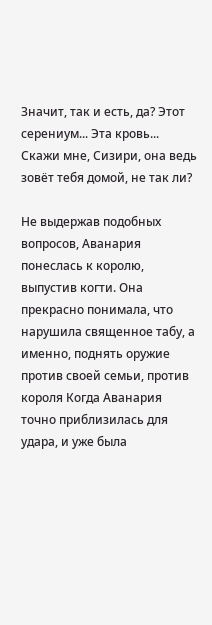Значит, так и есть, да? Этот серениум... Эта кровь... Скажи мне, Сизири, она ведь зовёт тебя домой, не так ли?

Не выдержав подобных вопросов, Аванария понеслась к королю, выпустив когти. Она прекрасно понимала, что нарушила священное табу, а именно, поднять оружие против своей семьи, против короля Когда Аванария точно приблизилась для удара, и уже была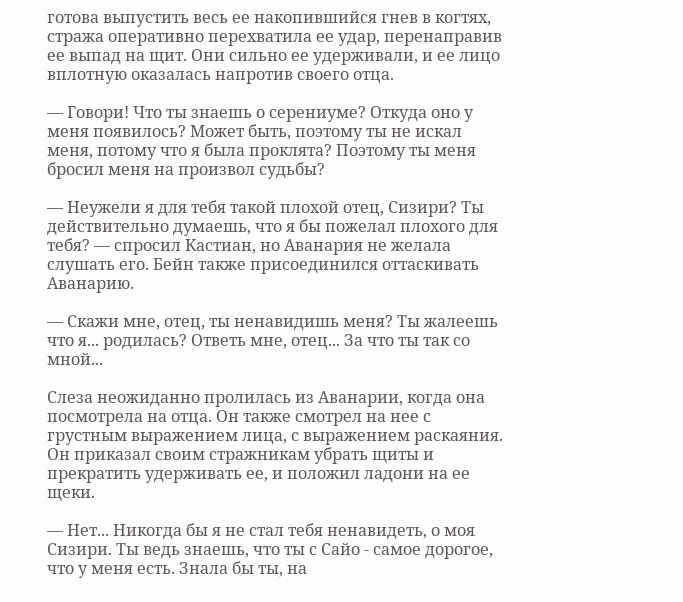готова выпустить весь ее накопившийся гнев в когтях, стража оперативно перехватила ее удар, перенаправив ее выпад на щит. Они сильно ее удерживали, и ее лицо вплотную оказалась напротив своего отца.

— Говори! Что ты знаешь о серениуме? Откуда оно у меня появилось? Может быть, поэтому ты не искал меня, потому что я была проклята? Поэтому ты меня бросил меня на произвол судьбы?

— Неужели я для тебя такой плохой отец, Сизири? Ты действительно думаешь, что я бы пожелал плохого для тебя? — спросил Кастиан, но Аванария не желала слушать его. Бейн также присоединился оттаскивать Аванарию.

— Скажи мне, отец, ты ненавидишь меня? Ты жалеешь что я... родилась? Ответь мне, отец... За что ты так со мной...

Слеза неожиданно пролилась из Аванарии, когда она посмотрела на отца. Он также смотрел на нее с грустным выражением лица, с выражением раскаяния. Он приказал своим стражникам убрать щиты и прекратить удерживать ее, и положил ладони на ее щеки.

— Нет... Никогда бы я не стал тебя ненавидеть, о моя Сизири. Ты ведь знаешь, что ты с Сайо - самое дорогое, что у меня есть. Знала бы ты, на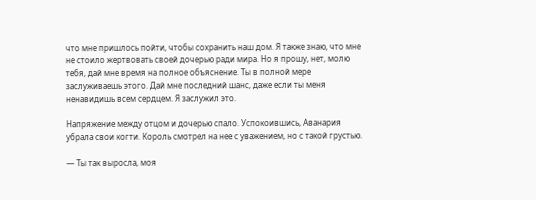что мне пришлось пойти, чтобы сохранить наш дом. Я также знаю, что мне не стоило жертвовать своей дочерью ради мира. Но я прошу, нет, молю тебя, дай мне время на полное объяснение. Ты в полной мере заслуживаешь этого. Дай мне последний шанс, даже если ты меня ненавидишь всем сердцем. Я заслужил это.

Напряжение между отцом и дочерью спало. Успокоившись, Аванария убрала свои когти. Король смотрел на нее с уважением, но с такой грустью.

— Ты так выросла, моя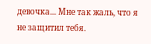девочка... Мне так жаль, что я не защитил тебя.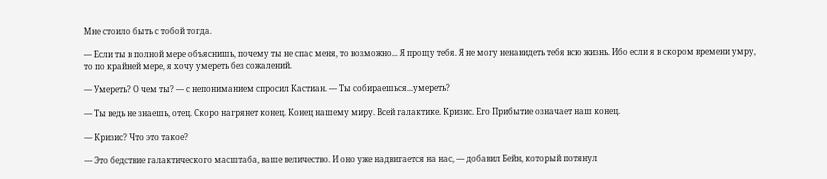Мне стоило быть с тобой тогда.

— Если ты в полной мере объяснишь, почему ты не спас меня, то возможно... Я прощу тебя. Я не могу ненавидеть тебя всю жизнь. Ибо если я в скором времени умру, то по крайней мере, я хочу умереть без сожалений.

— Умереть? О чем ты? — с непониманием спросил Кастиан. — Ты собираешься...умереть?

— Ты ведь не знаешь, отец. Скоро нагрянет конец. Конец нашему миру. Всей галактике. Кризис. Его Прибытие означает наш конец.

— Кризис? Что это такое?

— Это бедствие галактического масштаба, ваше величество. И оно уже надвигается на нас, — добавил Бейн, который потянул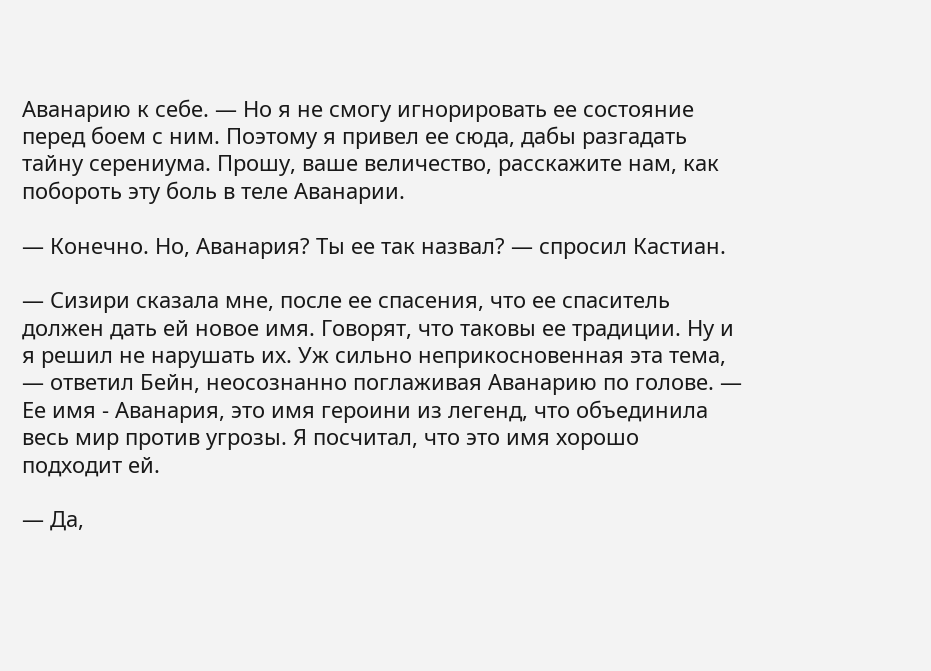Аванарию к себе. — Но я не смогу игнорировать ее состояние перед боем с ним. Поэтому я привел ее сюда, дабы разгадать тайну серениума. Прошу, ваше величество, расскажите нам, как побороть эту боль в теле Аванарии.

— Конечно. Но, Аванария? Ты ее так назвал? — спросил Кастиан.

— Сизири сказала мне, после ее спасения, что ее спаситель должен дать ей новое имя. Говорят, что таковы ее традиции. Ну и я решил не нарушать их. Уж сильно неприкосновенная эта тема, — ответил Бейн, неосознанно поглаживая Аванарию по голове. — Ее имя - Аванария, это имя героини из легенд, что объединила весь мир против угрозы. Я посчитал, что это имя хорошо подходит ей.

— Да,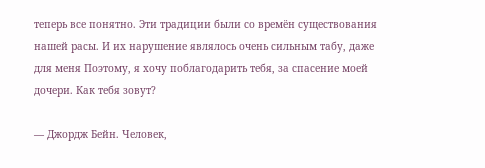теперь все понятно. Эти традиции были со времён существования нашей расы. И их нарушение являлось очень сильным табу, даже для меня Поэтому, я хочу поблагодарить тебя, за спасение моей дочери. Как тебя зовут?

— Джордж Бейн. Человек,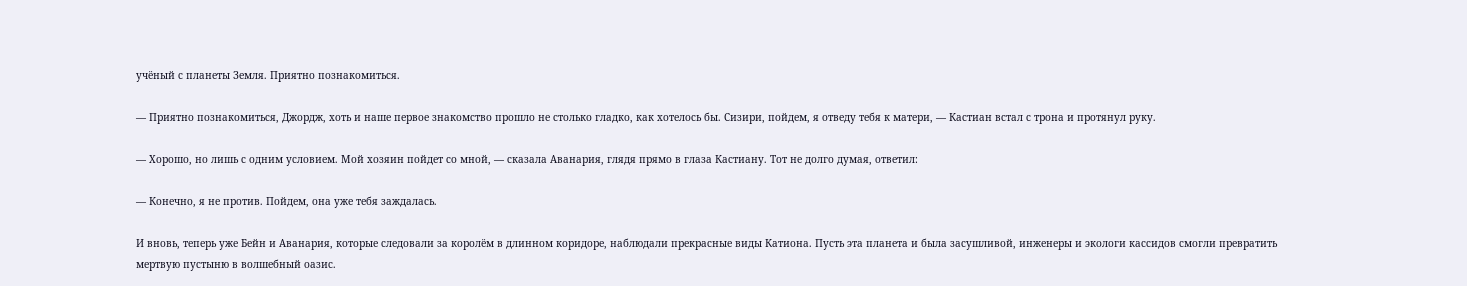учёный с планеты Земля. Приятно познакомиться.

— Приятно познакомиться, Джордж, хоть и наше первое знакомство прошло не столько гладко, как хотелось бы. Сизири, пойдем, я отведу тебя к матери, — Кастиан встал с трона и протянул руку.

— Хорошо, но лишь с одним условием. Мой хозяин пойдет со мной, — сказала Аванария, глядя прямо в глаза Кастиану. Тот не долго думая, ответил:

— Конечно, я не против. Пойдем, она уже тебя заждалась.

И вновь, теперь уже Бейн и Аванария, которые следовали за королём в длинном коридоре, наблюдали прекрасные виды Катиона. Пусть эта планета и была засушливой, инженеры и экологи кассидов смогли превратить мертвую пустыню в волшебный оазис.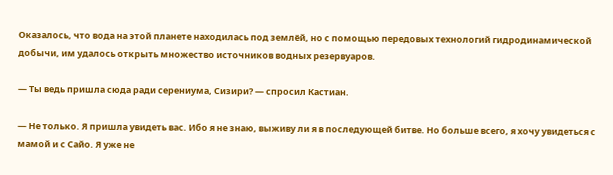Оказалось, что вода на этой планете находилась под землёй, но с помощью передовых технологий гидродинамической добычи, им удалось открыть множество источников водных резервуаров.

— Ты ведь пришла сюда ради серениума, Сизири? — спросил Кастиан.

— Не только. Я пришла увидеть вас. Ибо я не знаю, выживу ли я в последующей битве. Но больше всего, я хочу увидеться с мамой и с Сайо. Я уже не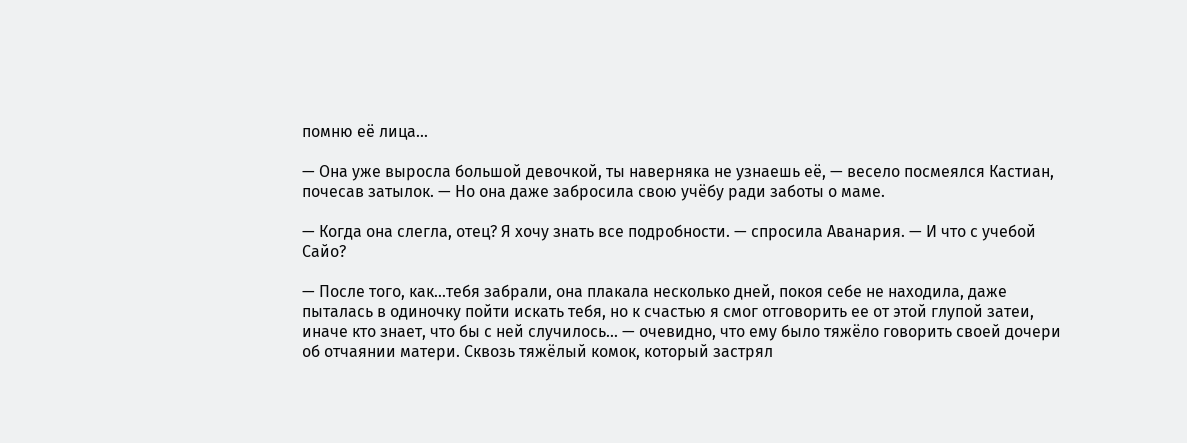помню её лица...

— Она уже выросла большой девочкой, ты наверняка не узнаешь её, — весело посмеялся Кастиан, почесав затылок. — Но она даже забросила свою учёбу ради заботы о маме.

— Когда она слегла, отец? Я хочу знать все подробности. — спросила Аванария. — И что с учебой Сайо?

— После того, как...тебя забрали, она плакала несколько дней, покоя себе не находила, даже пыталась в одиночку пойти искать тебя, но к счастью я смог отговорить ее от этой глупой затеи, иначе кто знает, что бы с ней случилось... — очевидно, что ему было тяжёло говорить своей дочери об отчаянии матери. Сквозь тяжёлый комок, который застрял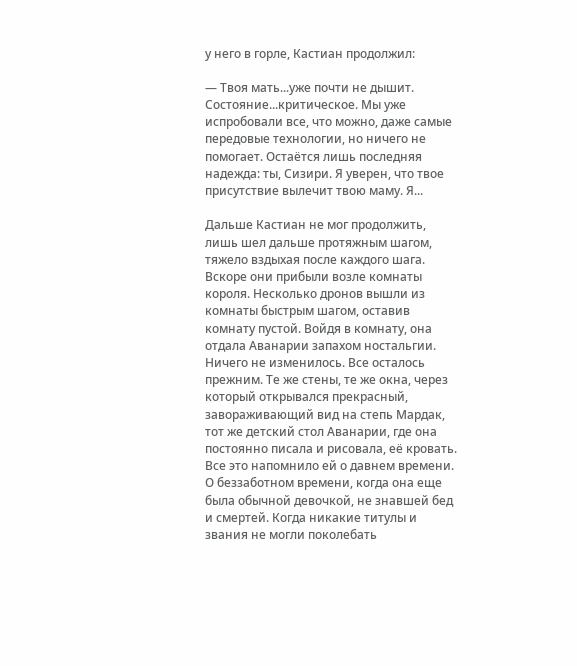у него в горле, Кастиан продолжил:

— Твоя мать...уже почти не дышит. Состояние...критическое. Мы уже испробовали все, что можно, даже самые передовые технологии, но ничего не помогает. Остаётся лишь последняя надежда: ты, Сизири. Я уверен, что твое присутствие вылечит твою маму. Я...

Дальше Кастиан не мог продолжить, лишь шел дальше протяжным шагом, тяжело вздыхая после каждого шага. Вскоре они прибыли возле комнаты короля. Несколько дронов вышли из комнаты быстрым шагом, оставив комнату пустой. Войдя в комнату, она отдала Аванарии запахом ностальгии. Ничего не изменилось. Все осталось прежним. Те же стены, те же окна, через который открывался прекрасный, завораживающий вид на степь Мардак, тот же детский стол Аванарии, где она постоянно писала и рисовала, её кровать. Все это напомнило ей о давнем времени. О беззаботном времени, когда она еще была обычной девочкой, не знавшей бед и смертей. Когда никакие титулы и звания не могли поколебать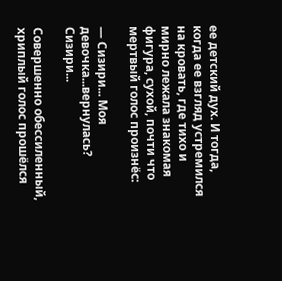ее детский дух. И тогда, когда ее взгляд устремился на кровать, где тихо и мирно лежала знакомая фигура, сухой, почти что мертвый голос произнёс:

— Сизири... Моя девочка...вернулась? Сизири...

Совершенно обессиленный, хриплый голос прошёлся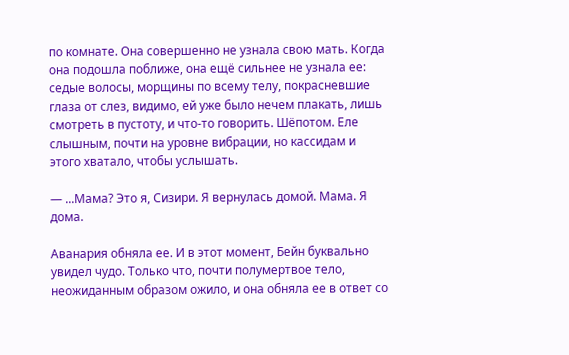по комнате. Она совершенно не узнала свою мать. Когда она подошла поближе, она ещё сильнее не узнала ее: седые волосы, морщины по всему телу, покрасневшие глаза от слез, видимо, ей уже было нечем плакать, лишь смотреть в пустоту, и что-то говорить. Шёпотом. Еле слышным, почти на уровне вибрации, но кассидам и этого хватало, чтобы услышать.

— ...Мама? Это я, Сизири. Я вернулась домой. Мама. Я дома.

Аванария обняла ее. И в этот момент, Бейн буквально увидел чудо. Только что, почти полумертвое тело, неожиданным образом ожило, и она обняла ее в ответ со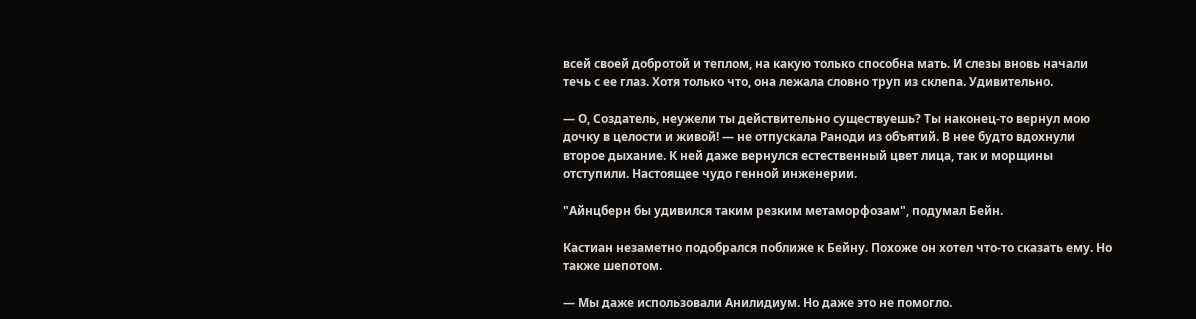всей своей добротой и теплом, на какую только способна мать. И слезы вновь начали течь с ее глаз. Хотя только что, она лежала словно труп из склепа. Удивительно.

— О, Создатель, неужели ты действительно существуешь? Ты наконец-то вернул мою дочку в целости и живой! — не отпускала Раноди из объятий. В нее будто вдохнули второе дыхание. К ней даже вернулся естественный цвет лица, так и морщины отступили. Настоящее чудо генной инженерии.

"Айнцберн бы удивился таким резким метаморфозам", подумал Бейн.

Кастиан незаметно подобрался поближе к Бейну. Похоже он хотел что-то сказать ему. Но также шепотом.

— Мы даже использовали Анилидиум. Но даже это не помогло.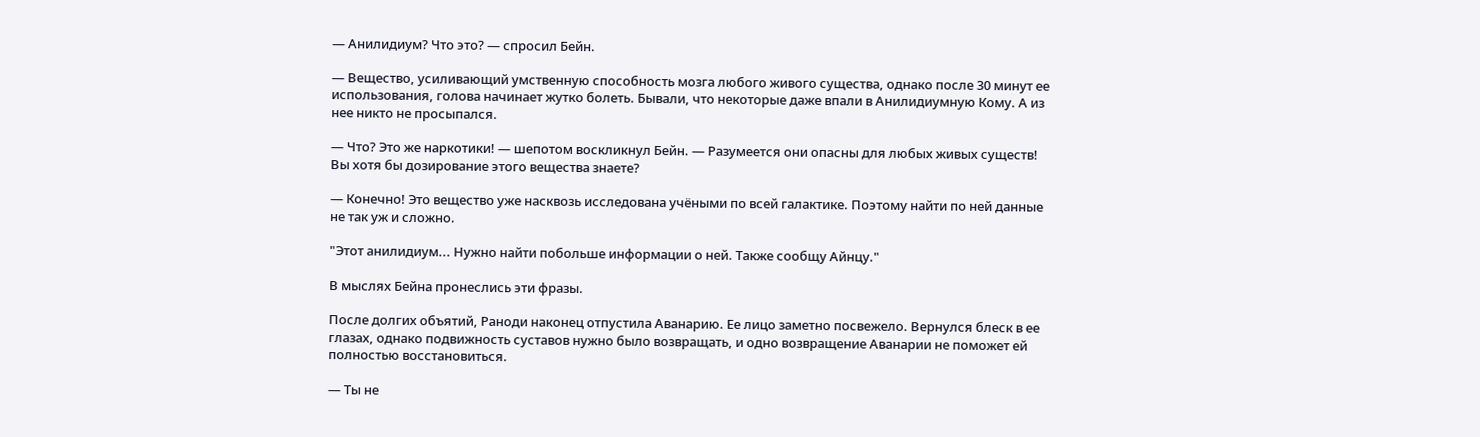— Анилидиум? Что это? — спросил Бейн.

— Вещество, усиливающий умственную способность мозга любого живого существа, однако после 30 минут ее использования, голова начинает жутко болеть. Бывали, что некоторые даже впали в Анилидиумную Кому. А из нее никто не просыпался.

— Что? Это же наркотики! — шепотом воскликнул Бейн. — Разумеется они опасны для любых живых существ! Вы хотя бы дозирование этого вещества знаете?

— Конечно! Это вещество уже насквозь исследована учёными по всей галактике. Поэтому найти по ней данные не так уж и сложно.

"Этот анилидиум... Нужно найти побольше информации о ней. Также сообщу Айнцу."

В мыслях Бейна пронеслись эти фразы.

После долгих объятий, Раноди наконец отпустила Аванарию. Ее лицо заметно посвежело. Вернулся блеск в ее глазах, однако подвижность суставов нужно было возвращать, и одно возвращение Аванарии не поможет ей полностью восстановиться.

— Ты не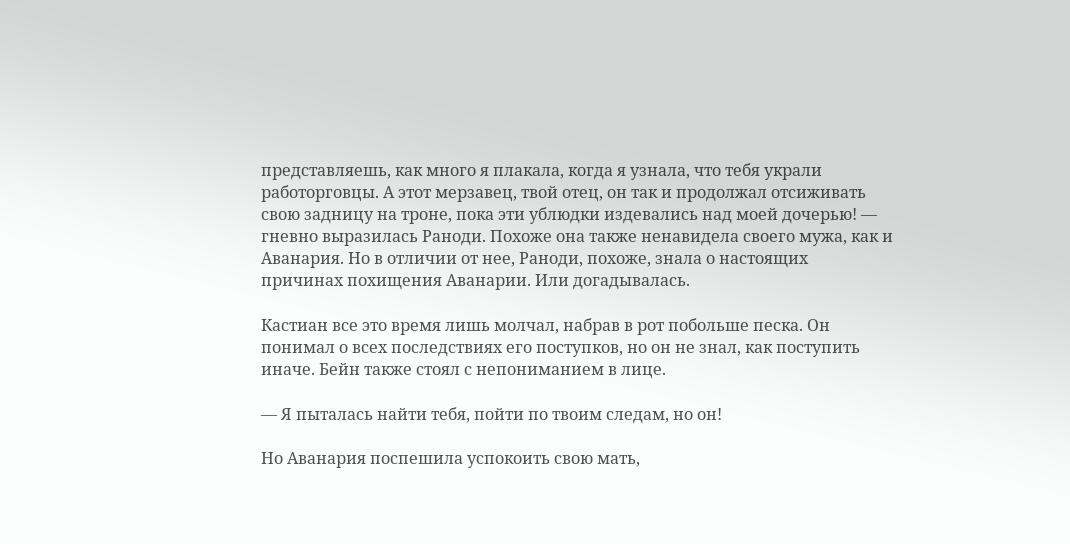представляешь, как много я плакала, когда я узнала, что тебя украли работорговцы. А этот мерзавец, твой отец, он так и продолжал отсиживать свою задницу на троне, пока эти ублюдки издевались над моей дочерью! — гневно выразилась Раноди. Похоже она также ненавидела своего мужа, как и Аванария. Но в отличии от нее, Раноди, похоже, знала о настоящих причинах похищения Аванарии. Или догадывалась.

Кастиан все это время лишь молчал, набрав в рот побольше песка. Он понимал о всех последствиях его поступков, но он не знал, как поступить иначе. Бейн также стоял с непониманием в лице.

— Я пыталась найти тебя, пойти по твоим следам, но он!

Но Аванария поспешила успокоить свою мать,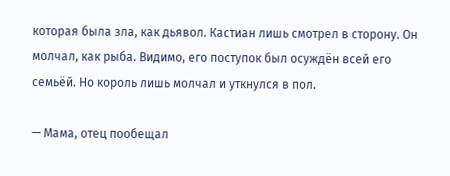которая была зла, как дьявол. Кастиан лишь смотрел в сторону. Он молчал, как рыба. Видимо, его поступок был осуждён всей его семьёй. Но король лишь молчал и уткнулся в пол.

— Мама, отец пообещал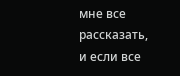мне все рассказать, и если все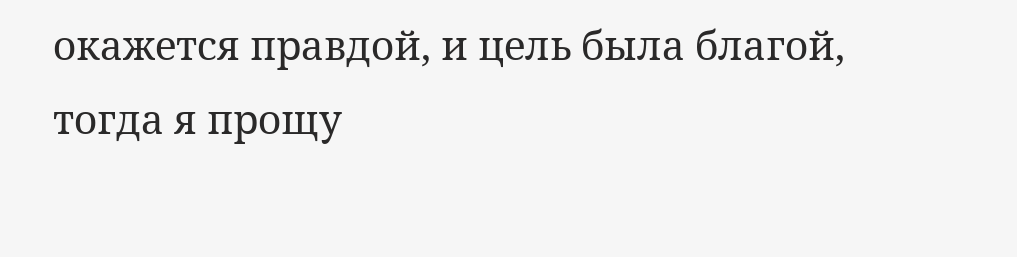окажется правдой, и цель была благой, тогда я прощу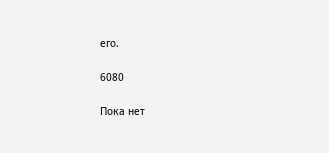его.

6080

Пока нет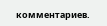комментариев.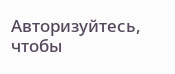Авторизуйтесь, чтобы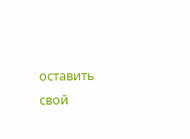оставить свой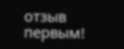отзыв первым!